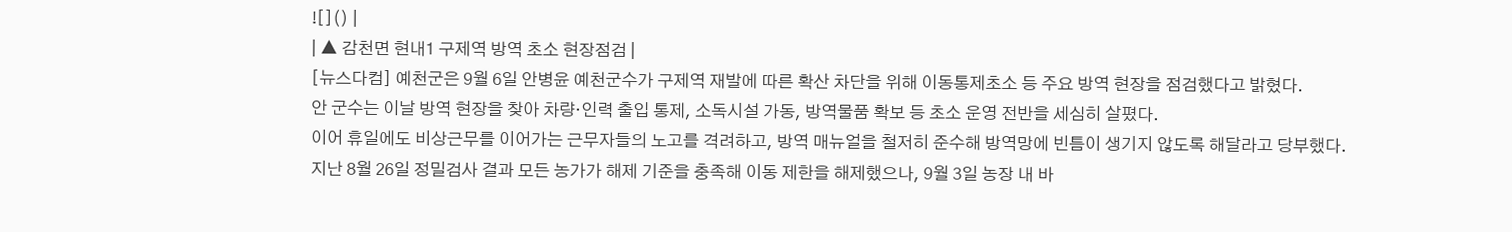![]() |
| ▲ 감천면 현내1 구제역 방역 초소 현장점검 |
[뉴스다컴] 예천군은 9월 6일 안병윤 예천군수가 구제역 재발에 따른 확산 차단을 위해 이동통제초소 등 주요 방역 현장을 점검했다고 밝혔다.
안 군수는 이날 방역 현장을 찾아 차량·인력 출입 통제, 소독시설 가동, 방역물품 확보 등 초소 운영 전반을 세심히 살폈다.
이어 휴일에도 비상근무를 이어가는 근무자들의 노고를 격려하고, 방역 매뉴얼을 철저히 준수해 방역망에 빈틈이 생기지 않도록 해달라고 당부했다.
지난 8월 26일 정밀검사 결과 모든 농가가 해제 기준을 충족해 이동 제한을 해제했으나, 9월 3일 농장 내 바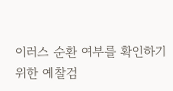이러스 순환 여부를 확인하기 위한 예찰검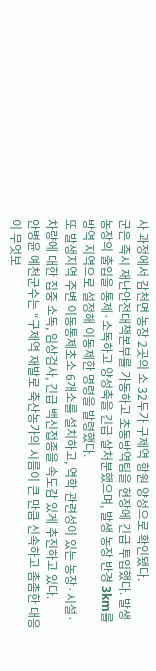사 과정에서 감천면 농장 2곳의 소 32두가 구제역 항원 양성으로 확인됐다.
군은 즉시 재난안전대책본부를 가동하고 초동방역팀을 현장에 긴급 투입했다. 발생 농장의 출입을 통제·소독하고 양성축을 긴급 살처분했으며, 발생 농장 반경 3km를 방역 지역으로 설정해 이동제한 명령을 발령했다.
또 발생지역 주변 이동통제초소 6개소를 설치하고, 역학 관련성이 있는 농장·시설·차량에 대한 집중 소독, 임상검사, 긴급 백신접종을 속도감 있게 추진하고 있다.
안병윤 예천군수는 “구제역 재발로 축산농가의 시름이 큰 만큼 신속하고 촘촘한 대응이 무엇보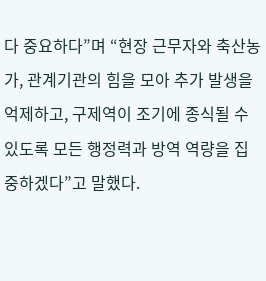다 중요하다”며 “현장 근무자와 축산농가, 관계기관의 힘을 모아 추가 발생을 억제하고, 구제역이 조기에 종식될 수 있도록 모든 행정력과 방역 역량을 집중하겠다”고 말했다.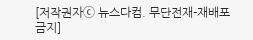[저작권자ⓒ 뉴스다컴. 무단전재-재배포 금지]